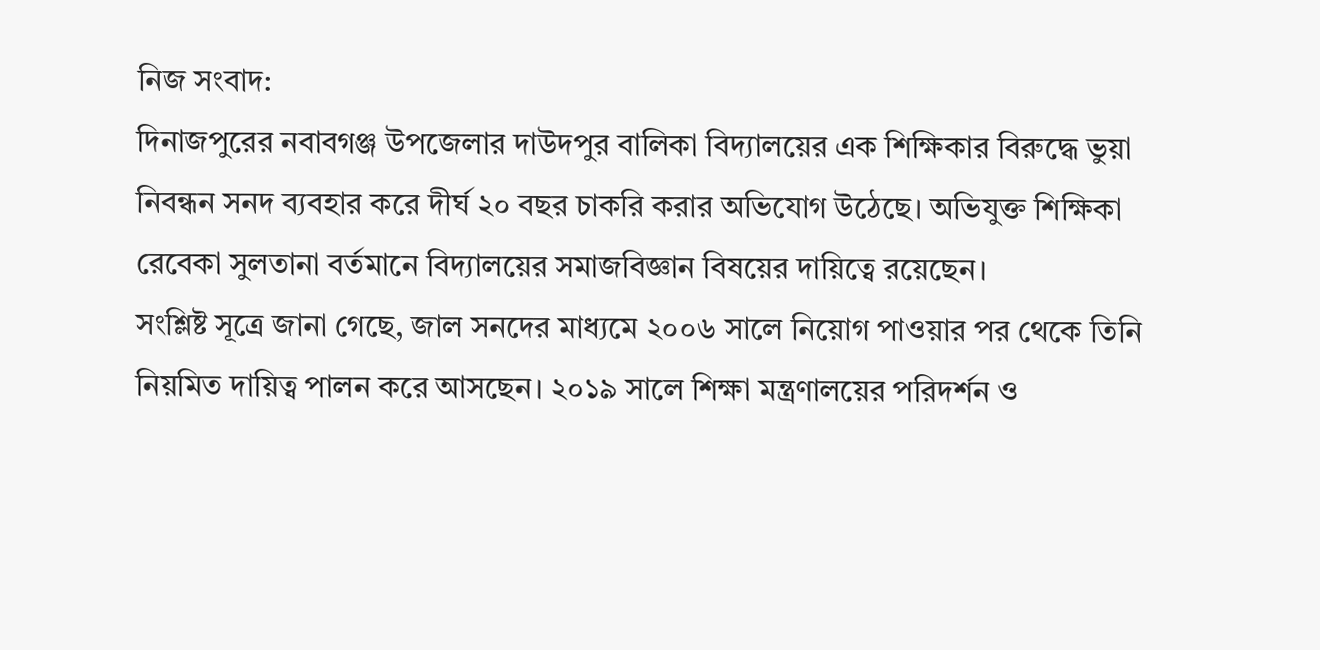নিজ সংবাদ:
দিনাজপুরের নবাবগঞ্জ উপজেলার দাউদপুর বালিকা বিদ্যালয়ের এক শিক্ষিকার বিরুদ্ধে ভুয়া নিবন্ধন সনদ ব্যবহার করে দীর্ঘ ২০ বছর চাকরি করার অভিযোগ উঠেছে। অভিযুক্ত শিক্ষিকা রেবেকা সুলতানা বর্তমানে বিদ্যালয়ের সমাজবিজ্ঞান বিষয়ের দায়িত্বে রয়েছেন।
সংশ্লিষ্ট সূত্রে জানা গেছে, জাল সনদের মাধ্যমে ২০০৬ সালে নিয়োগ পাওয়ার পর থেকে তিনি নিয়মিত দায়িত্ব পালন করে আসছেন। ২০১৯ সালে শিক্ষা মন্ত্রণালয়ের পরিদর্শন ও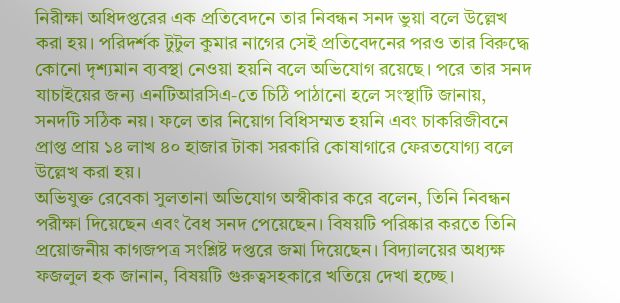নিরীক্ষা অধিদপ্তরের এক প্রতিবেদনে তার নিবন্ধন সনদ ভুয়া বলে উল্লেখ করা হয়। পরিদর্শক টুটুল কুমার নাগের সেই প্রতিবেদনের পরও তার বিরুদ্ধে কোনো দৃশ্যমান ব্যবস্থা নেওয়া হয়নি বলে অভিযোগ রয়েছে। পরে তার সনদ যাচাইয়ের জন্য এনটিআরসিএ-তে চিঠি পাঠানো হলে সংস্থাটি জানায়, সনদটি সঠিক নয়। ফলে তার নিয়োগ বিধিসম্মত হয়নি এবং চাকরিজীবনে প্রাপ্ত প্রায় ১৪ লাখ ৪০ হাজার টাকা সরকারি কোষাগারে ফেরতযোগ্য বলে উল্লেখ করা হয়।
অভিযুক্ত রেবেকা সুলতানা অভিযোগ অস্বীকার করে বলেন, তিনি নিবন্ধন পরীক্ষা দিয়েছেন এবং বৈধ সনদ পেয়েছেন। বিষয়টি পরিষ্কার করতে তিনি প্রয়োজনীয় কাগজপত্র সংশ্লিষ্ট দপ্তরে জমা দিয়েছেন। বিদ্যালয়ের অধ্যক্ষ ফজলুল হক জানান, বিষয়টি গুরুত্বসহকারে খতিয়ে দেখা হচ্ছে।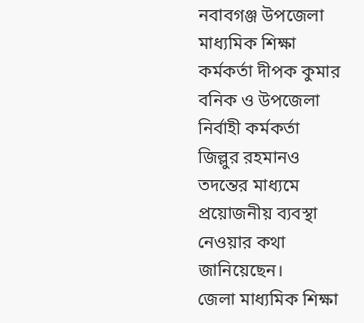নবাবগঞ্জ উপজেলা মাধ্যমিক শিক্ষা কর্মকর্তা দীপক কুমার বনিক ও উপজেলা নির্বাহী কর্মকর্তা জিল্লুর রহমানও তদন্তের মাধ্যমে প্রয়োজনীয় ব্যবস্থা নেওয়ার কথা জানিয়েছেন।
জেলা মাধ্যমিক শিক্ষা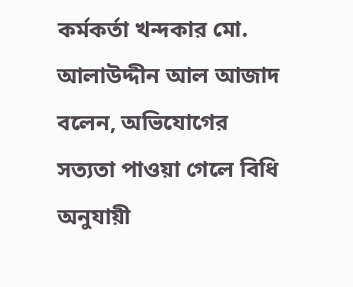কর্মকর্তা খন্দকার মো. আলাউদ্দীন আল আজাদ বলেন, অভিযোগের সত্যতা পাওয়া গেলে বিধি অনুযায়ী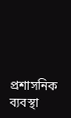প্রশাসনিক ব্যবস্থা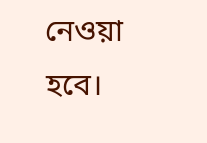নেওয়া হবে।